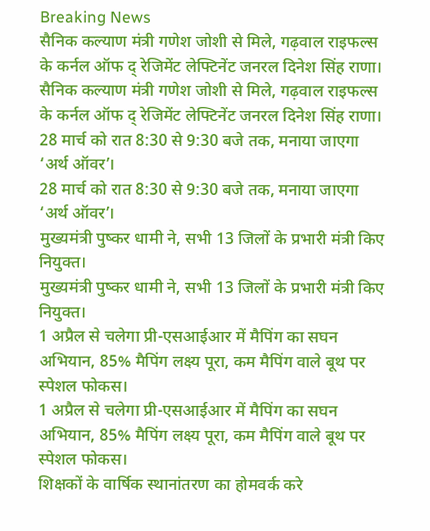Breaking News
सैनिक कल्याण मंत्री गणेश जोशी से मिले, गढ़वाल राइफल्स के कर्नल ऑफ द् रेजिमेंट लेफ्टिनेंट जनरल दिनेश सिंह राणा।
सैनिक कल्याण मंत्री गणेश जोशी से मिले, गढ़वाल राइफल्स के कर्नल ऑफ द् रेजिमेंट लेफ्टिनेंट जनरल दिनेश सिंह राणा।
28 मार्च को रात 8:30 से 9:30 बजे तक, मनाया जाएगा ‘अर्थ ऑवर’।
28 मार्च को रात 8:30 से 9:30 बजे तक, मनाया जाएगा ‘अर्थ ऑवर’।
मुख्यमंत्री पुष्कर धामी ने, सभी 13 जिलों के प्रभारी मंत्री किए नियुक्त।
मुख्यमंत्री पुष्कर धामी ने, सभी 13 जिलों के प्रभारी मंत्री किए नियुक्त।
1 अप्रैल से चलेगा प्री-एसआईआर में मैपिंग का सघन अभियान, 85% मैपिंग लक्ष्य पूरा, कम मैपिंग वाले बूथ पर स्पेशल फोकस।
1 अप्रैल से चलेगा प्री-एसआईआर में मैपिंग का सघन अभियान, 85% मैपिंग लक्ष्य पूरा, कम मैपिंग वाले बूथ पर स्पेशल फोकस।
शिक्षकों के वार्षिक स्थानांतरण का होमवर्क करे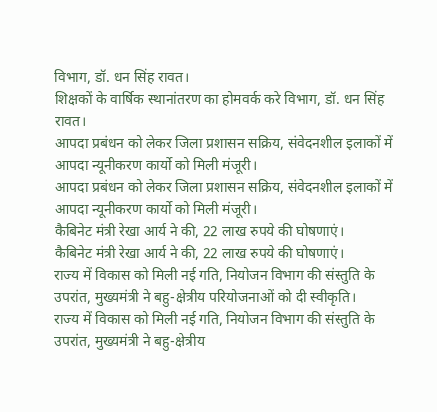विभाग, डॉ. धन सिंह रावत।
शिक्षकों के वार्षिक स्थानांतरण का होमवर्क करे विभाग, डॉ. धन सिंह रावत।
आपदा प्रबंधन को लेकर जिला प्रशासन सक्रिय, संवेदनशील इलाकों में आपदा न्यूनीकरण कार्यो को मिली मंजूरी।
आपदा प्रबंधन को लेकर जिला प्रशासन सक्रिय, संवेदनशील इलाकों में आपदा न्यूनीकरण कार्यो को मिली मंजूरी।
कैबिनेट मंत्री रेखा आर्य ने की, 22 लाख रुपये की घोषणाएं।
कैबिनेट मंत्री रेखा आर्य ने की, 22 लाख रुपये की घोषणाएं।
राज्य में विकास को मिली नई गति, नियोजन विभाग की संस्तुति के उपरांत, मुख्यमंत्री ने बहु-क्षेत्रीय परियोजनाओं को दी स्वीकृति।
राज्य में विकास को मिली नई गति, नियोजन विभाग की संस्तुति के उपरांत, मुख्यमंत्री ने बहु-क्षेत्रीय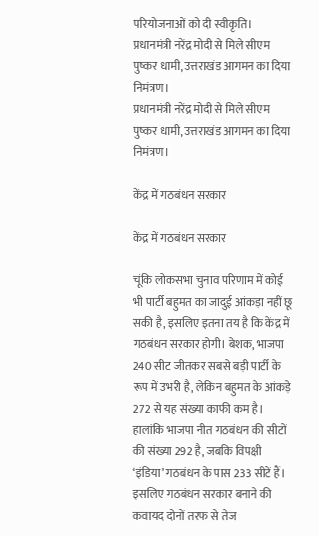परियोजनाओं को दी स्वीकृति।
प्रधानमंत्री नरेंद्र मोदी से मिले सीएम पुष्कर धामी, उत्तराखंड आगमन का दिया निमंत्रण।
प्रधानमंत्री नरेंद्र मोदी से मिले सीएम पुष्कर धामी, उत्तराखंड आगमन का दिया निमंत्रण।

केंद्र में गठबंधन सरकार

केंद्र में गठबंधन सरकार

चूंकि लोकसभा चुनाव परिणाम में कोई भी पार्टी बहुमत का जादुई आंकड़ा नहीं छू सकी है, इसलिए इतना तय है कि केंद्र में गठबंधन सरकार होगी। बेशक, भाजपा 240 सीट जीतकर सबसे बड़ी पार्टी के रूप में उभरी है, लेकिन बहुमत के आंकड़े 272 से यह संख्या काफी कम है। हालांकि भाजपा नीत गठबंधन की सीटों की संख्या 292 है, जबकि विपक्षी ‘इंडिया’ गठबंधन के पास 233 सीटें हैं। इसलिए गठबंधन सरकार बनाने की कवायद दोनों तरफ से तेज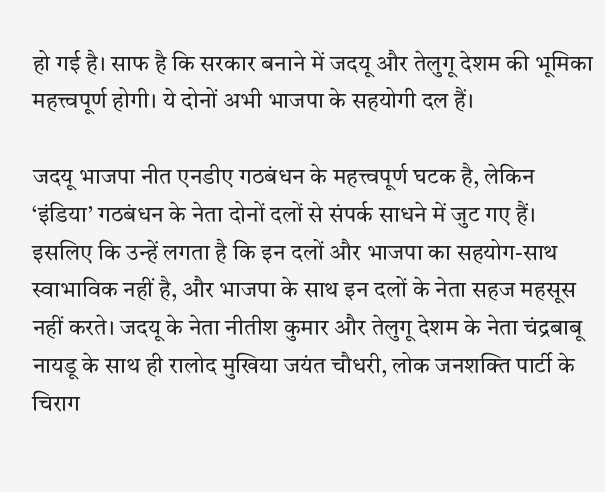हो गई है। साफ है कि सरकार बनाने में जदयू और तेलुगू देशम की भूमिका महत्त्वपूर्ण होगी। ये दोनों अभी भाजपा के सहयोगी दल हैं।

जदयू भाजपा नीत एनडीए गठबंधन के महत्त्वपूर्ण घटक है, लेकिन ‘इंडिया’ गठबंधन के नेता दोनों दलों से संपर्क साधने में जुट गए हैं। इसलिए कि उन्हें लगता है कि इन दलों और भाजपा का सहयोग-साथ स्वाभाविक नहीं है, और भाजपा के साथ इन दलों के नेता सहज महसूस नहीं करते। जदयू के नेता नीतीश कुमार और तेलुगू देशम के नेता चंद्रबाबू नायडू के साथ ही रालोद मुखिया जयंत चौधरी, लोक जनशक्ति पार्टी के चिराग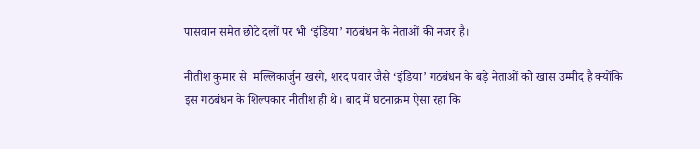पासवान समेत छोटे दलों पर भी ‘इंडिया’ गठबंधन के नेताओं की नजर है।

नीतीश कुमार से  मल्लिकार्जुन खरगे, शरद पवार जैसे ‘इंडिया’ गठबंधन के बड़े नेताओं को खास उम्मीद है क्योंकि इस गठबंधन के शिल्पकार नीतीश ही थे। बाद में घटनाक्रम ऐसा रहा कि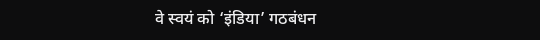वे स्वयं को ‘इंडिया’ गठबंधन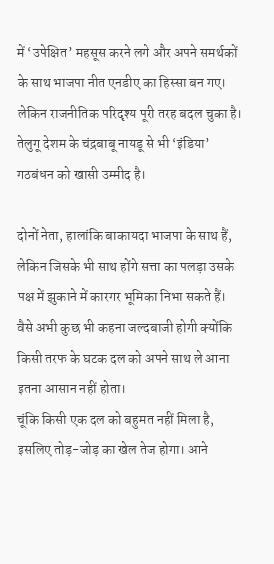में ‘उपेक्षित’ महसूस करने लगे और अपने समर्थकों के साथ भाजपा नीत एनडीए का हिस्सा बन गए। लेकिन राजनीतिक परिदृश्य पूरी तरह बदल चुका है। तेलुगू देशम के चंद्रबाबू नायडू से भी ‘इंडिया’ गठबंधन को खासी उम्मीद है।

दोनों नेता, हालांकि बाकायदा भाजपा के साथ हैं, लेकिन जिसके भी साथ होंगे सत्ता का पलड़ा उसके पक्ष में झुकाने में कारगर भूमिका निभा सकते हैं। वैसे अभी कुछ भी कहना जल्दबाजी होगी क्योंकि किसी तरफ के घटक दल को अपने साथ ले आना इतना आसान नहीं होता।
चूंकि किसी एक दल को बहुमत नहीं मिला है, इसलिए तोड़-जोड़ का खेल तेज होगा। आने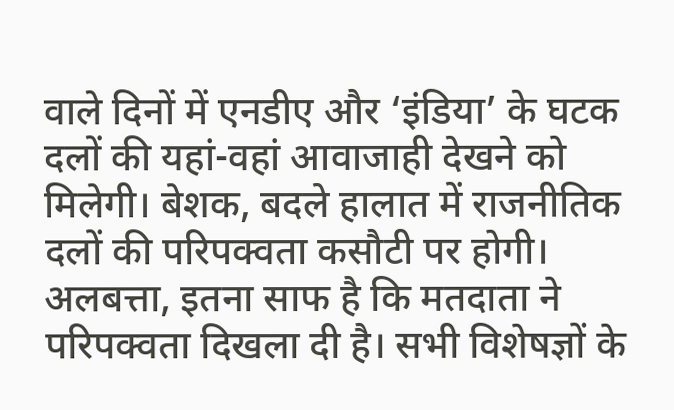वाले दिनों में एनडीए और ‘इंडिया’ के घटक दलों की यहां-वहां आवाजाही देखने को मिलेगी। बेशक, बदले हालात में राजनीतिक दलों की परिपक्वता कसौटी पर होगी। अलबत्ता, इतना साफ है कि मतदाता ने परिपक्वता दिखला दी है। सभी विशेषज्ञों के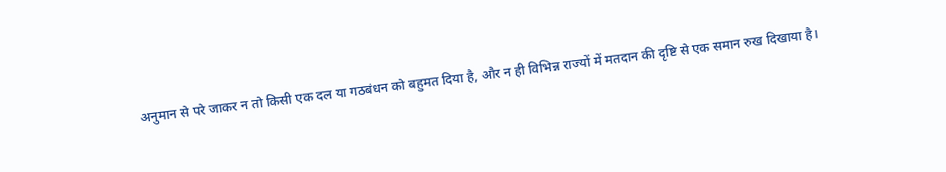अनुमान से परे जाकर न तो किसी एक दल या गठबंधन को बहुमत दिया है, और न ही विभिन्न राज्यों में मतदान की दृष्टि से एक समान रुख दिखाया है।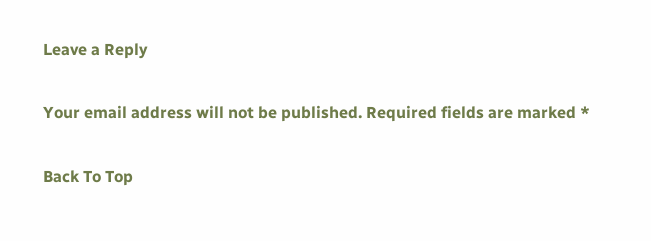Leave a Reply

Your email address will not be published. Required fields are marked *

Back To Top